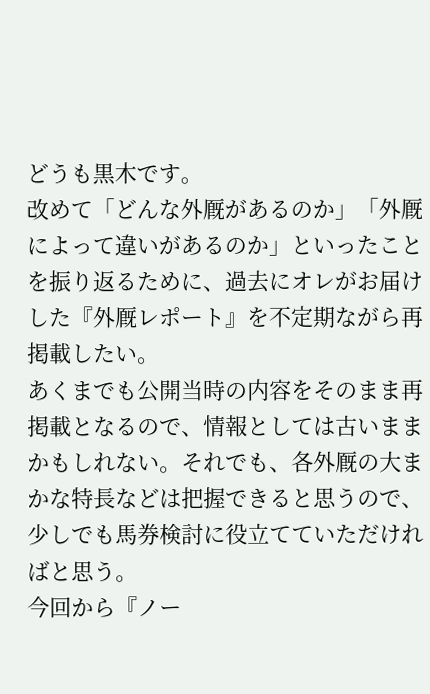どうも黒木です。
改めて「どんな外厩があるのか」「外厩によって違いがあるのか」といったことを振り返るために、過去にオレがお届けした『外厩レポート』を不定期ながら再掲載したい。
あくまでも公開当時の内容をそのまま再掲載となるので、情報としては古いままかもしれない。それでも、各外厩の大まかな特長などは把握できると思うので、少しでも馬券検討に役立てていただければと思う。
今回から『ノー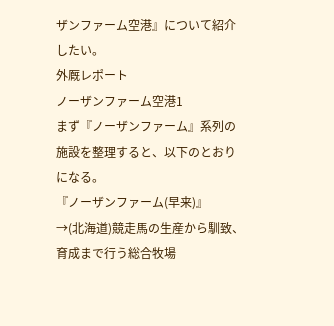ザンファーム空港』について紹介したい。
外厩レポート
ノーザンファーム空港1
まず『ノーザンファーム』系列の施設を整理すると、以下のとおりになる。
『ノーザンファーム(早来)』
→(北海道)競走馬の生産から馴致、育成まで行う総合牧場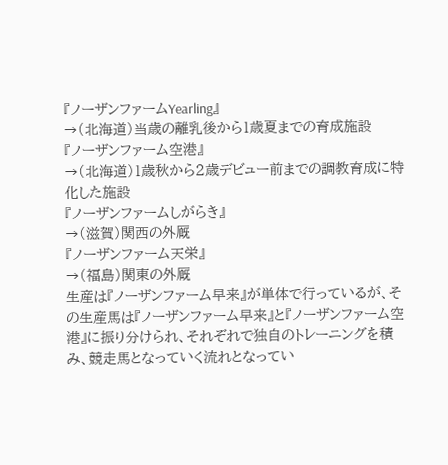『ノーザンファームYearling』
→(北海道)当歳の離乳後から1歳夏までの育成施設
『ノーザンファーム空港』
→(北海道)1歳秋から2歳デビュー前までの調教育成に特化した施設
『ノーザンファームしがらき』
→(滋賀)関西の外厩
『ノーザンファーム天栄』
→(福島)関東の外厩
生産は『ノーザンファーム早来』が単体で行っているが、その生産馬は『ノーザンファーム早来』と『ノーザンファーム空港』に振り分けられ、それぞれで独自のトレーニングを積み、競走馬となっていく流れとなってい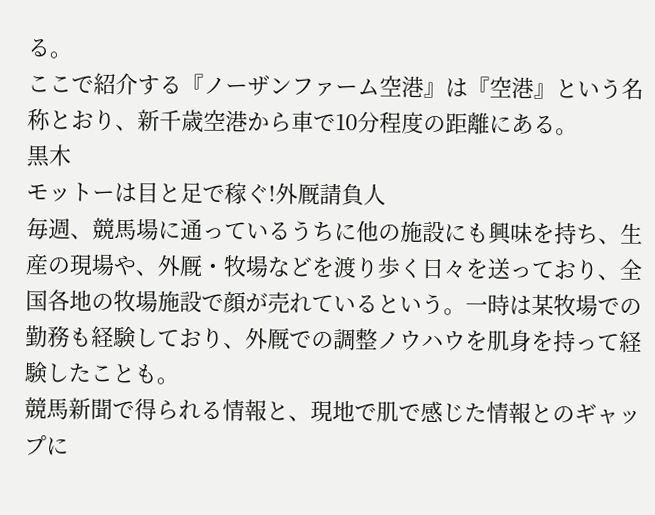る。
ここで紹介する『ノーザンファーム空港』は『空港』という名称とおり、新千歳空港から車で10分程度の距離にある。
黒木
モットーは目と足で稼ぐ!外厩請負人
毎週、競馬場に通っているうちに他の施設にも興味を持ち、生産の現場や、外厩・牧場などを渡り歩く日々を送っており、全国各地の牧場施設で顔が売れているという。一時は某牧場での勤務も経験しており、外厩での調整ノウハウを肌身を持って経験したことも。
競馬新聞で得られる情報と、現地で肌で感じた情報とのギャップに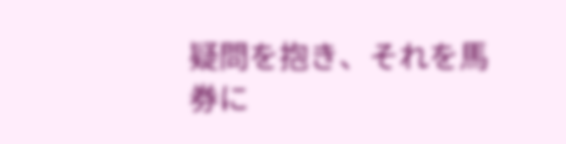疑問を抱き、それを馬券に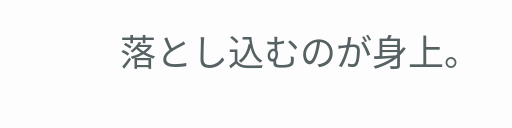落とし込むのが身上。